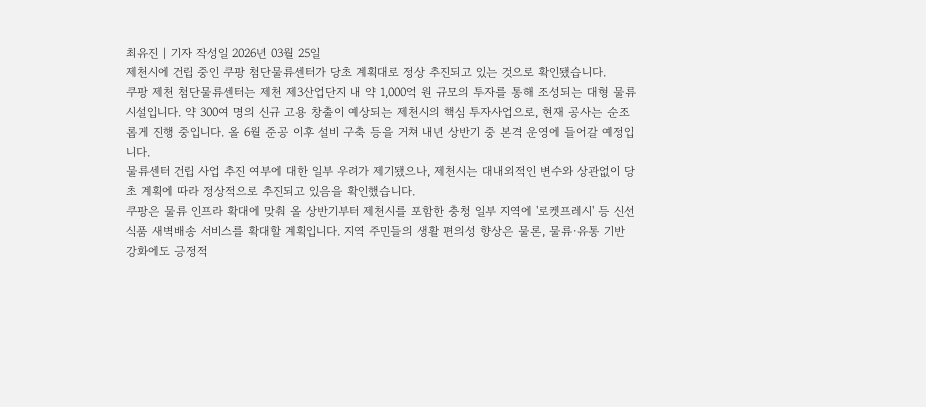최유진 | 기자 작성일 2026년 03월 25일
제천시에 건립 중인 쿠팡 첨단물류센터가 당초 계획대로 정상 추진되고 있는 것으로 확인됐습니다.
쿠팡 제천 첨단물류센터는 제천 제3산업단지 내 약 1,000억 원 규모의 투자를 통해 조성되는 대형 물류시설입니다. 약 300여 명의 신규 고용 창출이 예상되는 제천시의 핵심 투자사업으로, 현재 공사는 순조롭게 진행 중입니다. 올 6월 준공 이후 설비 구축 등을 거쳐 내년 상반기 중 본격 운영에 들어갈 예정입니다.
물류센터 건립 사업 추진 여부에 대한 일부 우려가 제기됐으나, 제천시는 대내외적인 변수와 상관없이 당초 계획에 따라 정상적으로 추진되고 있음을 확인했습니다.
쿠팡은 물류 인프라 확대에 맞춰 올 상반기부터 제천시를 포함한 충청 일부 지역에 '로켓프레시' 등 신선식품 새벽배송 서비스를 확대할 계획입니다. 지역 주민들의 생활 편의성 향상은 물론, 물류·유통 기반 강화에도 긍정적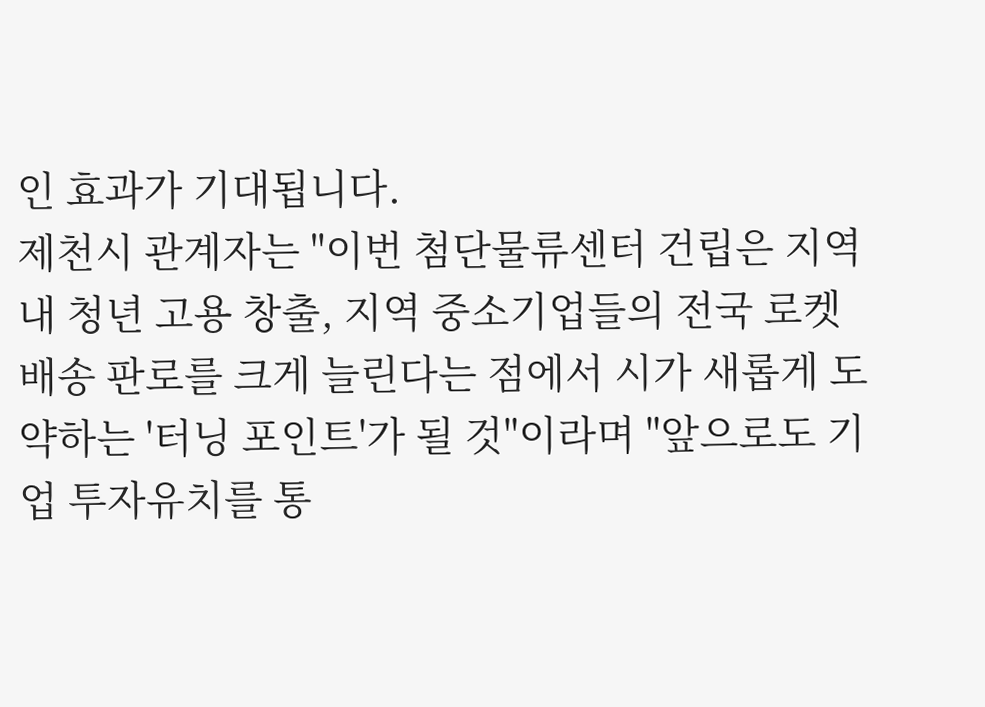인 효과가 기대됩니다.
제천시 관계자는 "이번 첨단물류센터 건립은 지역 내 청년 고용 창출, 지역 중소기업들의 전국 로켓배송 판로를 크게 늘린다는 점에서 시가 새롭게 도약하는 '터닝 포인트'가 될 것"이라며 "앞으로도 기업 투자유치를 통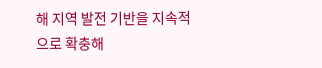해 지역 발전 기반을 지속적으로 확충해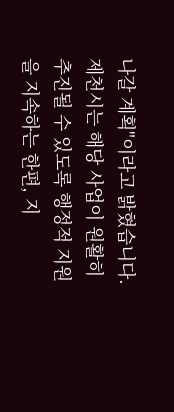나갈 계획"이라고 밝혔습니다.
제천시는 해당 사업이 원활히 추진될 수 있도록 행정적 지원을 지속하는 한편, 지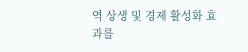역 상생 및 경제 활성화 효과를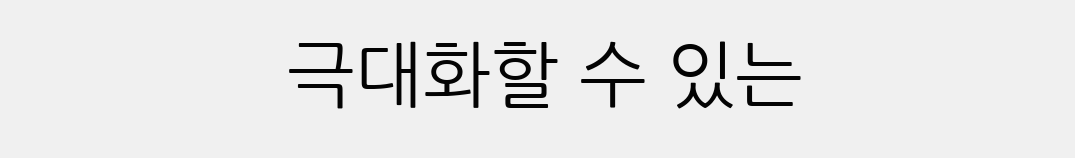극대화할 수 있는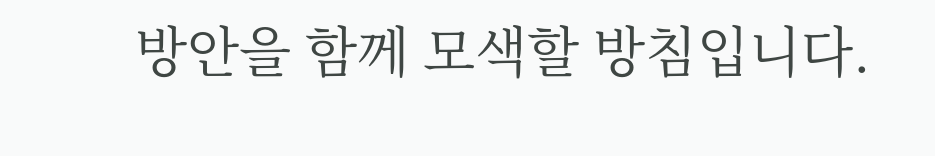방안을 함께 모색할 방침입니다.